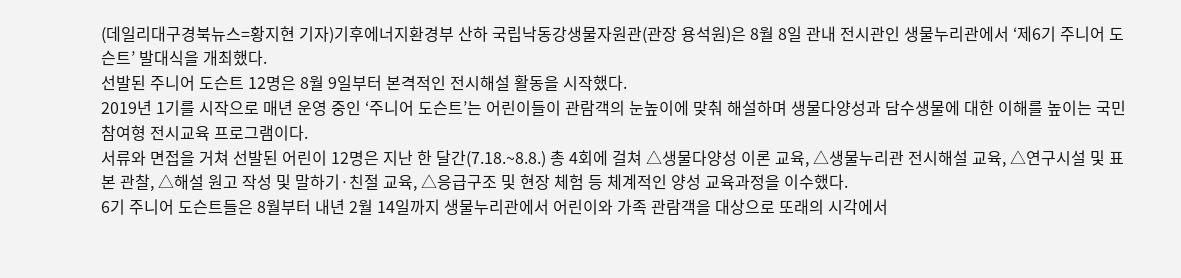(데일리대구경북뉴스=황지현 기자)기후에너지환경부 산하 국립낙동강생물자원관(관장 용석원)은 8월 8일 관내 전시관인 생물누리관에서 ‘제6기 주니어 도슨트’ 발대식을 개최했다.
선발된 주니어 도슨트 12명은 8월 9일부터 본격적인 전시해설 활동을 시작했다.
2019년 1기를 시작으로 매년 운영 중인 ‘주니어 도슨트’는 어린이들이 관람객의 눈높이에 맞춰 해설하며 생물다양성과 담수생물에 대한 이해를 높이는 국민참여형 전시교육 프로그램이다.
서류와 면접을 거쳐 선발된 어린이 12명은 지난 한 달간(7.18.~8.8.) 총 4회에 걸쳐 △생물다양성 이론 교육, △생물누리관 전시해설 교육, △연구시설 및 표본 관찰, △해설 원고 작성 및 말하기·친절 교육, △응급구조 및 현장 체험 등 체계적인 양성 교육과정을 이수했다.
6기 주니어 도슨트들은 8월부터 내년 2월 14일까지 생물누리관에서 어린이와 가족 관람객을 대상으로 또래의 시각에서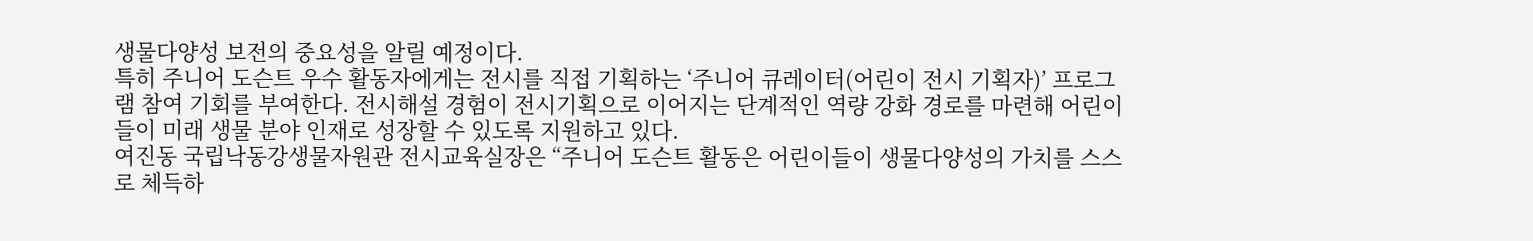생물다양성 보전의 중요성을 알릴 예정이다.
특히 주니어 도슨트 우수 활동자에게는 전시를 직접 기획하는 ‘주니어 큐레이터(어린이 전시 기획자)’ 프로그램 참여 기회를 부여한다. 전시해설 경험이 전시기획으로 이어지는 단계적인 역량 강화 경로를 마련해 어린이들이 미래 생물 분야 인재로 성장할 수 있도록 지원하고 있다.
여진동 국립낙동강생물자원관 전시교육실장은 “주니어 도슨트 활동은 어린이들이 생물다양성의 가치를 스스로 체득하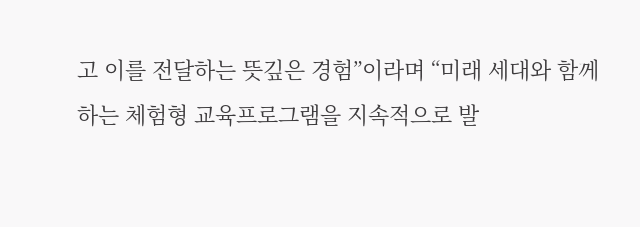고 이를 전달하는 뜻깊은 경험”이라며 “미래 세대와 함께하는 체험형 교육프로그램을 지속적으로 발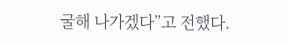굴해 나가겠다”고 전했다.